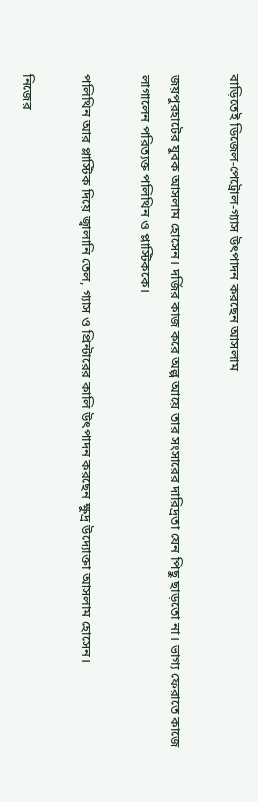বাড়িতেই ডিজেল-পেট্রোল-গ্যাস উৎপাদন করছেন আসলাম

জয়পুরহাটের যুবক আসলাম হোসেন। দর্জির কাজ করে অল্প আয়ে তার সংসারের দারিদ্রতা যেন পিছু ছাড়তো না। ভাগ্য ফেরাতে কাজে লাগালেন পরিত্যক্ত পলিথিন ও প্লাস্টিককে।

পলিথিন আর প্লাস্টিক দিয়ে জ্বালানি তেল, গ্যাস ও প্রিন্টারের কালি উৎপাদন করছেন ক্ষুদ্র উদ্যোক্তা আসলাম হোসেন।

নিজের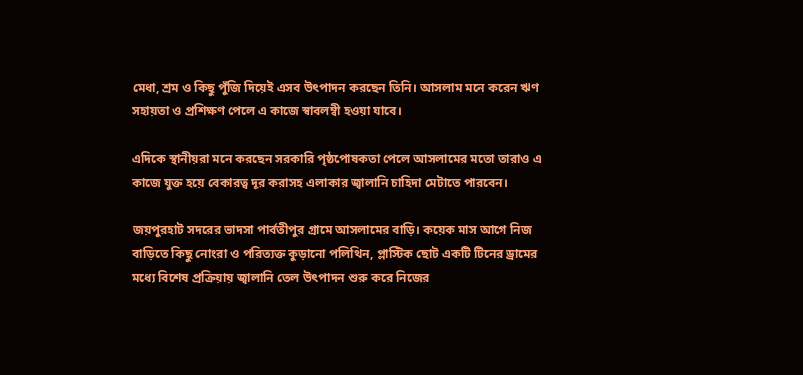মেধা, শ্রম ও কিছু পুঁজি দিয়েই এসব উৎপাদন করছেন তিনি। আসলাম মনে করেন ঋণ সহায়তা ও প্রশিক্ষণ পেলে এ কাজে স্বাবলম্বী হওয়া যাবে।

এদিকে স্থানীয়রা মনে করছেন সরকারি পৃষ্ঠপোষকতা পেলে আসলামের মতো তারাও এ কাজে যুক্ত হয়ে বেকারত্ব দূর করাসহ এলাকার জ্বালানি চাহিদা মেটাতে পারবেন।

জয়পুরহাট সদরের ভাদসা পার্বতীপুর গ্রামে আসলামের বাড়ি। কয়েক মাস আগে নিজ বাড়িতে কিছু নোংরা ও পরিত্যক্ত কুড়ানো পলিথিন, প্লাস্টিক ছোট একটি টিনের ড্রামের মধ্যে বিশেষ প্রক্রিয়ায় জ্বালানি তেল উৎপাদন শুরু করে নিজের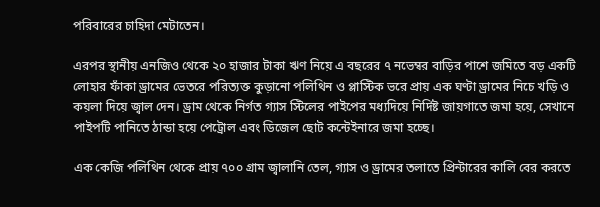পরিবারের চাহিদা মেটাতেন।

এরপর স্থানীয় এনজিও থেকে ২০ হাজার টাকা ঋণ নিয়ে এ বছরের ৭ নভেম্বর বাড়ির পাশে জমিতে বড় একটি লোহার ফাঁকা ড্রামের ভেতরে পরিত্যক্ত কুড়ানো পলিথিন ও প্লাস্টিক ভরে প্রায় এক ঘণ্টা ড্রামের নিচে খড়ি ও কয়লা দিয়ে জ্বাল দেন। ড্রাম থেকে নির্গত গ্যাস স্টিলের পাইপের মধ্যদিয়ে নির্দিষ্ট জায়গাতে জমা হয়ে, সেখানে পাইপটি পানিতে ঠান্ডা হয়ে পেট্রোল এবং ডিজেল ছোট কন্টেইনারে জমা হচ্ছে।

এক কেজি পলিথিন থেকে প্রায় ৭০০ গ্রাম জ্বালানি তেল, গ্যাস ও ড্রামের তলাতে প্রিন্টারের কালি বের করতে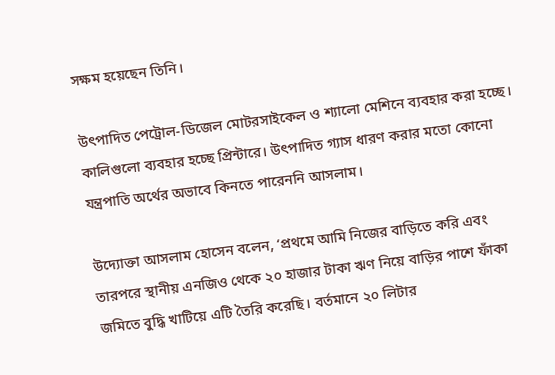সক্ষম হয়েছেন তিনি।

উৎপাদিত পেট্রোল-ডিজেল মোটরসাইকেল ও শ্যালো মেশিনে ব্যবহার করা হচ্ছে। কালিগুলো ব্যবহার হচ্ছে প্রিন্টারে। উৎপাদিত গ্যাস ধারণ করার মতো কোনো যন্ত্রপাতি অর্থের অভাবে কিনতে পারেননি আসলাম।

উদ্যোক্তা আসলাম হোসেন বলেন, ‘প্রথমে আমি নিজের বাড়িতে করি এবং তারপরে স্থানীয় এনজিও থেকে ২০ হাজার টাকা ঋণ নিয়ে বাড়ির পাশে ফাঁকা জমিতে বুদ্ধি খাটিয়ে এটি তৈরি করেছি। বর্তমানে ২০ লিটার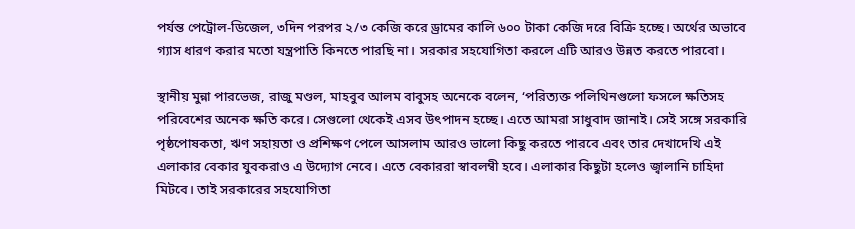পর্যন্ত পেট্রোল-ডিজেল, ৩দিন পরপর ২/৩ কেজি করে ড্রামের কালি ৬০০ টাকা কেজি দরে বিক্রি হচ্ছে। অর্থের অভাবে গ্যাস ধারণ করার মতো যন্ত্রপাতি কিনতে পারছি না। সরকার সহযোগিতা করলে এটি আরও উন্নত করতে পারবো।

স্থানীয় মুন্না পারভেজ, রাজু মণ্ডল, মাহবুব আলম বাবুসহ অনেকে বলেন, ‘পরিত্যক্ত পলিথিনগুলো ফসলে ক্ষতিসহ পরিবেশের অনেক ক্ষতি করে। সেগুলো থেকেই এসব উৎপাদন হচ্ছে। এতে আমরা সাধুবাদ জানাই। সেই সঙ্গে সরকারি পৃষ্ঠপোষকতা, ঋণ সহায়তা ও প্রশিক্ষণ পেলে আসলাম আরও ভালো কিছু করতে পারবে এবং তার দেখাদেখি এই এলাকার বেকার যুবকরাও এ উদ্যোগ নেবে। এতে বেকাররা স্বাবলম্বী হবে। এলাকার কিছুটা হলেও জ্বালানি চাহিদা মিটবে। তাই সরকারের সহযোগিতা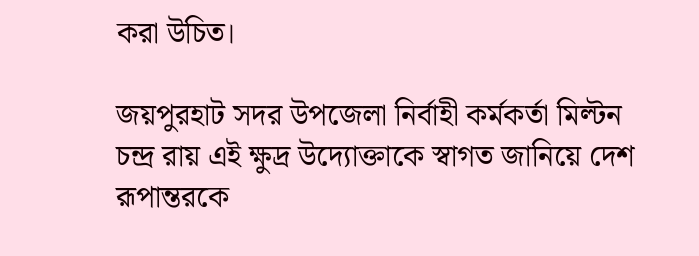করা উচিত।

জয়পুরহাট সদর উপজেলা নির্বাহী কর্মকর্তা মিল্টন চন্দ্র রায় এই ক্ষুদ্র উদ্যোক্তাকে স্বাগত জানিয়ে দেশ রূপান্তরকে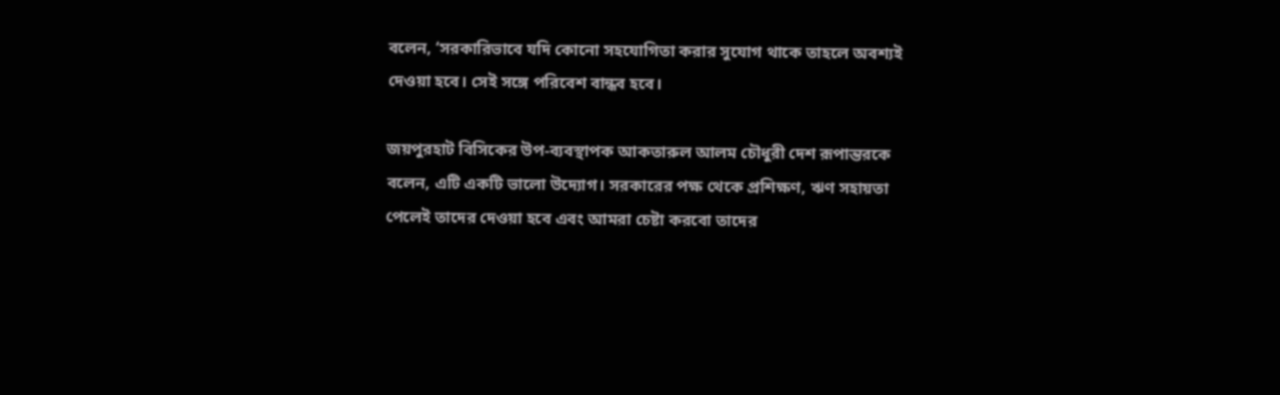বলেন, ‘সরকারিভাবে যদি কোনো সহযোগিতা করার সুযোগ থাকে তাহলে অবশ্যই দেওয়া হবে। সেই সঙ্গে পরিবেশ বান্ধব হবে।

জয়পুরহাট বিসিকের উপ-ব্যবস্থাপক আকতারুল আলম চৌধুরী দেশ রূপান্তরকে বলেন, এটি একটি ভালো উদ্যোগ। সরকারের পক্ষ থেকে প্রশিক্ষণ, ঋণ সহায়তা পেলেই তাদের দেওয়া হবে এবং আমরা চেষ্টা করবো তাদের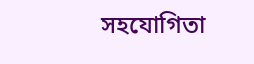সহযোগিতা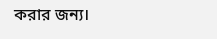করার জন্য।